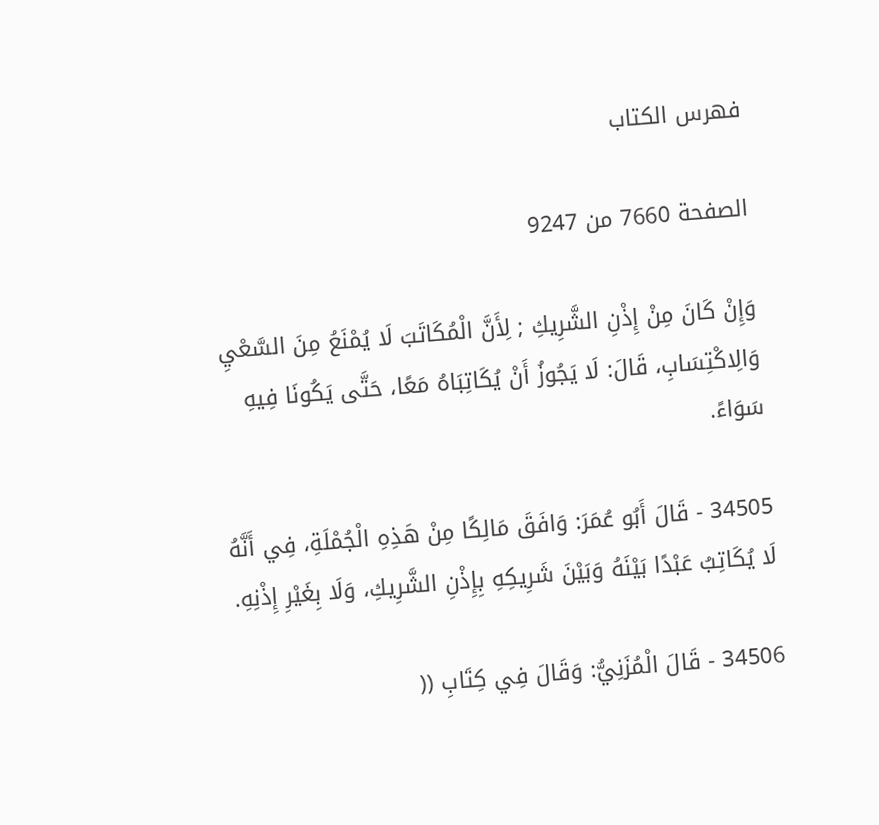فهرس الكتاب

الصفحة 7660 من 9247

وَإِنْ كَانَ مِنْ إِذْنِ الشَّرِيكِ ; لِأَنَّ الْمُكَاتَبَ لَا يُمْنَعُ مِنَ السَّعْيِ وَالِاكْتِسَابِ، قَالَ: لَا يَجُوزُ أَنْ يُكَاتِبَاهُ مَعًا، حَتَّى يَكُونَا فِيهِ سَوَاءً.

34505 - قَالَ أَبُو عُمَرَ: وَافَقَ مَالِكًا مِنْ هَذِهِ الْجُمْلَةِ، فِي أَنَّهُ لَا يُكَاتِبُ عَبْدًا بَيْنَهُ وَبَيْنَ شَرِيكِهِ بِإِذْنِ الشَّرِيكِ، وَلَا بِغَيْرِ إِذْنِهِ.

34506 - قَالَ الْمُزَنِيُّ: وَقَالَ فِي كِتَابِ ((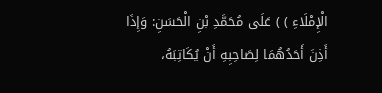الْإِمْلَاءِ ) ) عَلَى مُحَمَّدِ بْنِ الْحَسَنِ: وَإِذَا أَذِنَ أَحَدُهُمَا لِصَاحِبِهِ أَنْ يُكَاتِبَهُ،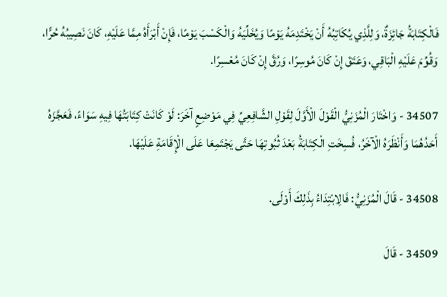فَالْكِتَابَةُ جَائِزَةٌ، وَلِلَّذِي يُكَاتِبُهُ أَنْ يَخْتَدِمَهُ يَوْمًا وَيُخَلِّيَهُ وَالْكَسْبَ يَوْمًا، فَإِنْ أَبْرَأَهُ مِمَّا عَلَيْهِ، كَانَ نَصِيبُهُ حُرًّا، وَقُوِّمَ عَلَيْهِ الْبَاقِي، وَعَتَقَ إِنْ كَانَ مُوسِرًا، وَرُقَّ إِنْ كَانَ مُعْسِرًا.

34507 - وَاخْتَارَ الْمُزَنِيُّ الْقَوْلَ الْأَوَّلَ لِقَوْلِ الشَّافِعِيِّ فِي مَوْضِعٍ آخَرَ: لَوْ كَانَتْ كِتَابَتُهَا فِيهِ سَوَاءً، فَعَجَّزَهُ أَحَدُهُمَا وَأَنْظَرَهُ الْآخَرُ، فُسِخَتِ الْكِتَابَةُ بَعْدَ ثُبُوتِهَا حَتَّى يَجْتَمِعَا عَلَى الْإِقَامَةِ عَلَيْهَا.

34508 - قَالَ الْمُزَنِيُّ: فَالِابْتِدَاءُ بِذَلِكَ أَوْلَى.

34509 - قَالَ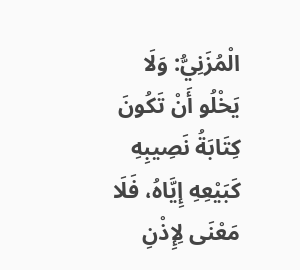الْمُزَنِيُّ: وَلَا يَخْلُو أَنْ تَكُونَ كِتَابَةُ نَصِيبِهِ كَبَيْعِهِ إِيَّاهُ، فَلَا مَعْنَى لِإِذْنِ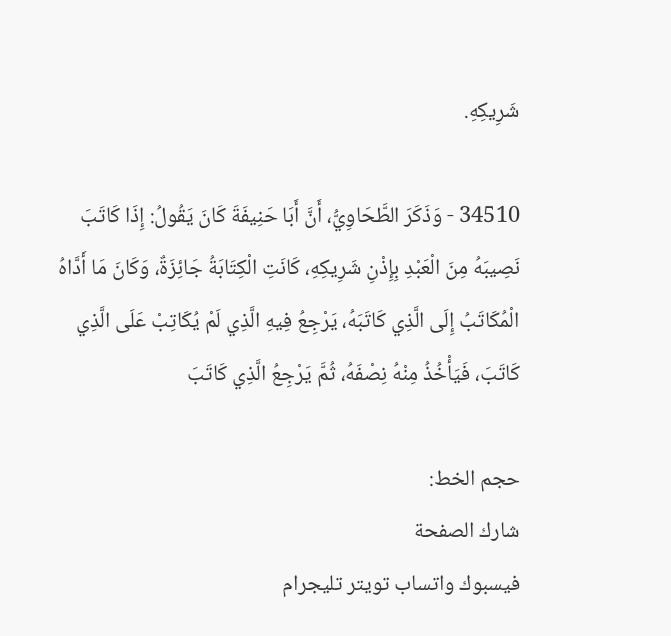شَرِيكِهِ.

34510 - وَذَكَرَ الطَّحَاوِيُّ، أَنَّ أَبَا حَنِيفَةَ كَانَ يَقُولُ: إِذَا كَاتَبَ نَصِيبَهُ مِنَ الْعَبْدِ بِإِذْنِ شَرِيكِهِ، كَانَتِ الْكِتَابَةُ جَائِزَةٌ، وَكَانَ مَا أَدَّاهُ الْمُكَاتَبُ إِلَى الَّذِي كَاتَبَهُ، يَرْجِعُ فِيهِ الَّذِي لَمْ يُكَاتِبْ عَلَى الَّذِي كَاتَبَ، فَيَأْخُذُ مِنْهُ نِصْفَهُ، ثُمَّ يَرْجِعُ الَّذِي كَاتَبَ

حجم الخط:
شارك الصفحة
فيسبوك واتساب تويتر تليجرام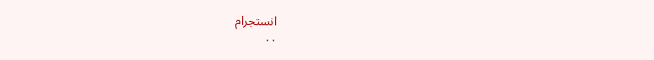انستجرام
. .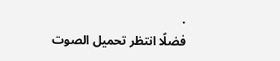.
فضلًا انتظر تحميل الصوت